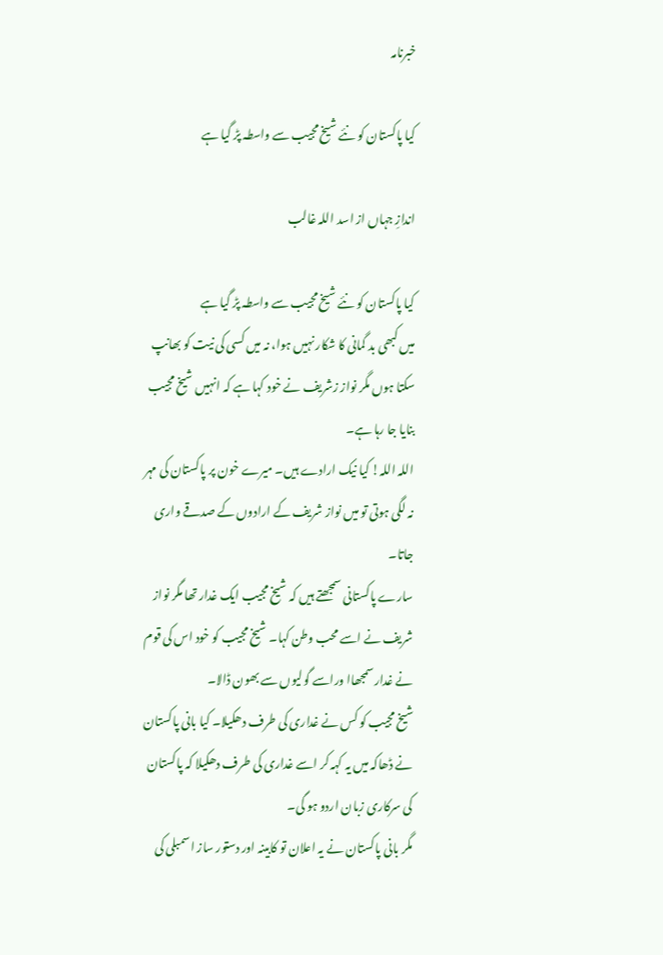خبرنامہ

کیا پاکستان کو نئے شیخ مجیب سے واسطہ پڑ گیا ہے

اندازِ جہاں از اسد اللہ غالب

کیا پاکستان کو نئے شیخ مجیب سے واسطہ پڑ گیا ہے
میں کبھی بد گمانی کا شکار نہیں ہوا، نہ میں کسی کی نیت کو بھانپ سکتا ہوں مگر نواز زشریف نے خود کہا ہے کہ انہیں شیخ مجیب بنایا جا رہا ہے۔
اللہ اللہ! کیا نیک ارادے ہیں۔ میرے خون پر پاکستان کی مہر نہ لگی ہوتی تو میں نواز شریف کے ارادوں کے صدقے واری جاتا۔
سارے پاکستانی سمجھتے ہیں کہ شیخ مجیب ایک غدار تھا مگر نواز شریف نے اسے محب وطن کہا۔ شیخ مجیب کو خود اس کی قوم نے غدار سمجھاا وراسے گولیوں سے بھون ڈالا۔
شیخ مجیب کو کس نے غداری کی طرف دھکیلا۔ کیا بانی پاکستان نے ڈھاکہ میں یہ کہہ کر اسے غداری کی طرف دھکیلا کہ پاکستان کی سرکاری زبان اردو ہو گی۔
مگر بانی پاکستان نے یہ اعلان تو کابینہ اور دستور ساز اسمبلی کی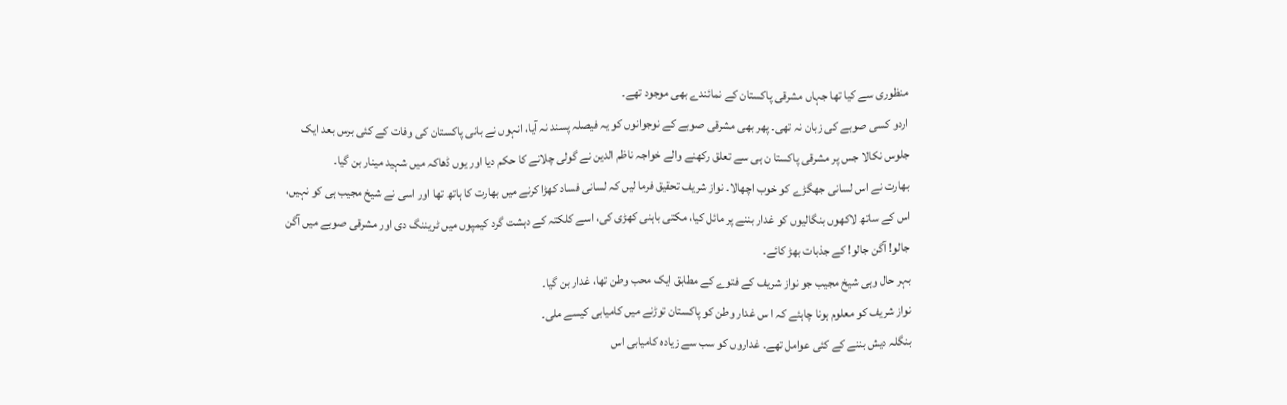منظوری سے کیا تھا جہاں مشرقی پاکستان کے نمائندے بھی موجود تھے۔
اردو کسی صوبے کی زبان نہ تھی۔ پھر بھی مشرقی صوبے کے نوجوانوں کو یہ فیصلہ پسند نہ آیا، انہوں نے بانی پاکستان کی وفات کے کئی برس بعد ایک جلوس نکالا جس پر مشرقی پاکستا ن ہی سے تعلق رکھنے والے خواجہ ناظم الدین نے گولی چلانے کا حکم دیا اور یوں ڈھاکہ میں شہید مینار بن گیا۔
بھارت نے اس لسانی جھگڑے کو خوب اچھالا۔ نواز شریف تحقیق فرما لیں کہ لسانی فساد کھڑا کرنے میں بھارت کا ہاتھ تھا اور اسی نے شیخ مجیب ہی کو نہیں، اس کے ساتھ لاکھوں بنگالیوں کو غدار بننے پر مائل کیا، مکتی باہنی کھڑی کی، اسے کلکتہ کے دہشت گرد کیمپوں میں ٹریننگ دی اور مشرقی صوبے میں آگن جالو! آگن جالو! کے جذبات بھڑ کائے۔
بہر حال وہی شیخ مجیب جو نواز شریف کے فتوے کے مطابق ایک محب وطن تھا، غدار بن گیا۔
نواز شریف کو معلوم ہونا چاہئے کہ ا س غدار وطن کو پاکستان توڑنے میں کامیابی کیسے ملی۔
بنگلہ دیش بننے کے کئی عوامل تھے۔ غداروں کو سب سے زیادہ کامیابی اس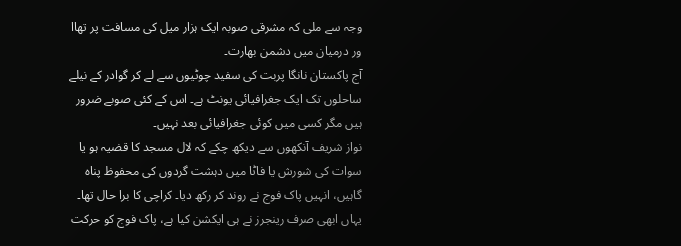وجہ سے ملی کہ مشرقی صوبہ ایک ہزار میل کی مسافت پر تھاا ور درمیان میں دشمن بھارت۔
آج پاکستان نانگا پربت کی سفید چوٹیوں سے لے کر گوادر کے نیلے ساحلوں تک ایک جغرافیائی یونٹ ہے۔ اس کے کئی صوبے ضرور ہیں مگر کسی میں کوئی جغرافیائی بعد نہیں۔
نواز شریف آنکھوں سے دیکھ چکے کہ لال مسجد کا قضیہ ہو یا سوات کی شورش یا فاٹا میں دہشت گردوں کی محفوظ پناہ گاہیں، انہیں پاک فوج نے روند کر رکھ دیا۔ کراچی کا برا حال تھا۔ یہاں ابھی صرف رینجرز نے ہی ایکشن کیا ہے، پاک فوج کو حرکت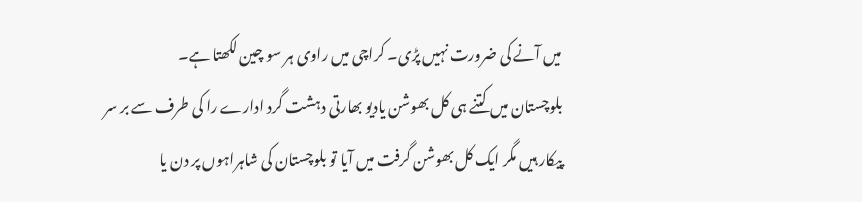میں آنے کی ضرورت نہیں پڑی۔ کراچی میں راوی ہر سو چین لکھتا ہے۔
بلوچستان میں کتنے ہی کل بھوشن یادیو بھارتی دہشت گرد ادارے را کی طرف سے بر سر پیکار ہیں مگر ایک کل بھوشن گرفت میں آیا تو بلوچستان کی شاہراہوں پر دن یا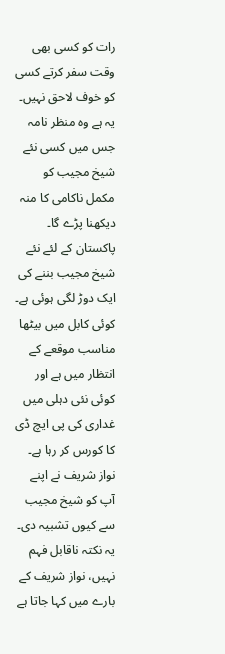رات کو کسی بھی وقت سفر کرتے کسی کو خوف لاحق نہیں۔
یہ ہے وہ منظر نامہ جس میں کسی نئے شیخ مجیب کو مکمل ناکامی کا منہ دیکھنا پڑے گا۔
پاکستان کے لئے نئے شیخ مجیب بننے کی ایک دوڑ لگی ہوئی ہے۔ کوئی کابل میں بیٹھا مناسب موقعے کے انتظار میں ہے اور کوئی نئی دہلی میں غداری کی پی ایچ ڈی کا کورس کر رہا ہے۔
نواز شریف نے اپنے آپ کو شیخ مجیب سے کیوں تشبیہ دی۔ یہ نکتہ ناقابل فہم نہیں، نواز شریف کے بارے میں کہا جاتا ہے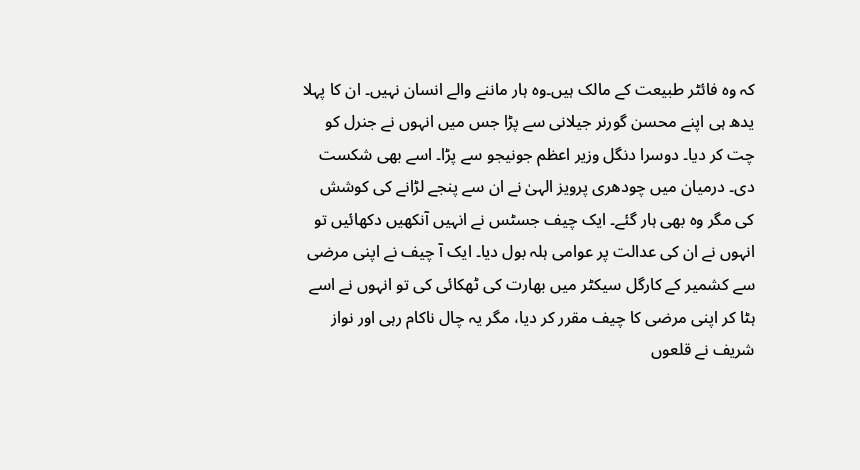کہ وہ فائٹر طبیعت کے مالک ہیں۔وہ ہار ماننے والے انسان نہیں۔ ان کا پہلا یدھ ہی اپنے محسن گورنر جیلانی سے پڑا جس میں انہوں نے جنرل کو چت کر دیا۔ دوسرا دنگل وزیر اعظم جونیجو سے پڑا۔ اسے بھی شکست دی۔ درمیان میں چودھری پرویز الہیٰ نے ان سے پنجے لڑانے کی کوشش کی مگر وہ بھی ہار گئے۔ ایک چیف جسٹس نے انہیں آنکھیں دکھائیں تو انہوں نے ان کی عدالت پر عوامی ہلہ بول دیا۔ ایک آ چیف نے اپنی مرضی سے کشمیر کے کارگل سیکٹر میں بھارت کی ٹھکائی کی تو انہوں نے اسے ہٹا کر اپنی مرضی کا چیف مقرر کر دیا، مگر یہ چال ناکام رہی اور نواز شریف نے قلعوں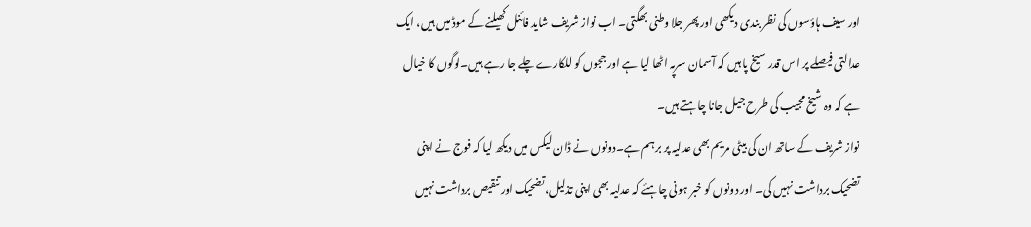اور سیف ہاؤسوں کی نظر بندی دیکھی اور پھر جلا وطنی بھگتی۔ اب نواز شریف شاید فائنل کھیلنے کے موڈ میں ہیں، ایک عدالتی فیصلے پر اس قدر سیخ پا ہیں کہ آسمان سرپہ اٹھا لیا ہے اور ججوں کو للکارے چلے جا رہے ہیں۔لوگوں کا خیال ہے کہ وہ شیخ مجیب کی طرح جیل جانا چاہتے ہیں۔
نواز شریف کے ساتھ ان کی بیٹی مریم بھی عدلیہ پر بر ہم ہے۔دونوں نے ڈان لیکس میں دیکھ لیا کہ فوج نے اپنی تضحیک برداشت نہیں کی۔ اور دونوں کو خبر ہونی چاہئے کہ عدلیہ بھی اپنی تذلیل،تضحیک اور تنقیص برداشت نہیں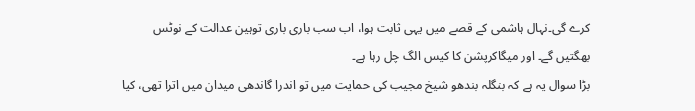کرے گی۔نہال ہاشمی کے قصے میں یہی ثابت ہوا، اب سب باری باری توہین عدالت کے نوٹس بھگتیں گے۔ اور میگاکرپشن کا کیس الگ چل رہا ہے۔
بڑا سوال یہ ہے کہ بنگلہ بندھو شیخ مجیب کی حمایت میں تو اندرا گاندھی میدان میں اترا تھی، کیا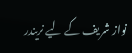نواز شریف کے لیے نریندر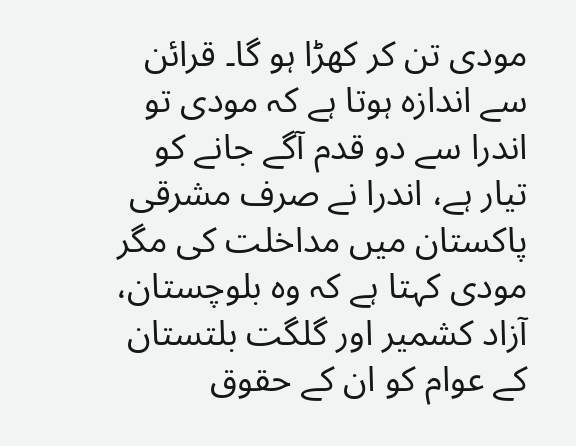مودی تن کر کھڑا ہو گا۔ قرائن سے اندازہ ہوتا ہے کہ مودی تو اندرا سے دو قدم آگے جانے کو تیار ہے، اندرا نے صرف مشرقی پاکستان میں مداخلت کی مگر مودی کہتا ہے کہ وہ بلوچستان، آزاد کشمیر اور گلگت بلتستان کے عوام کو ان کے حقوق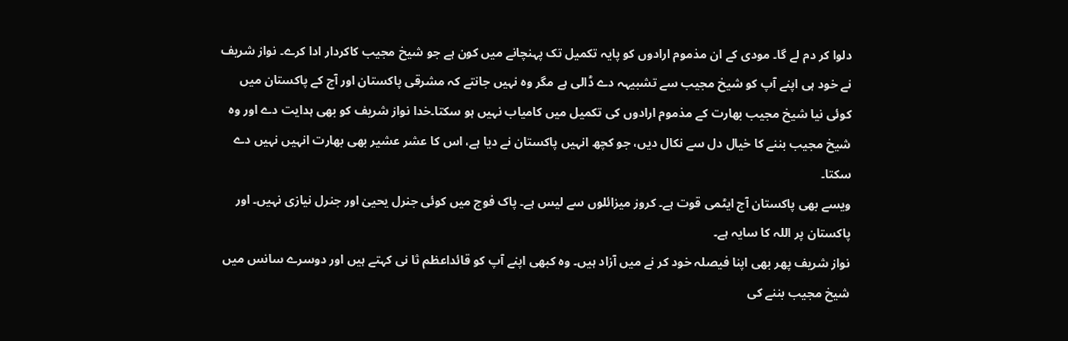دلوا کر دم لے گا۔ مودی کے ان مذموم ارادوں کو پایہ تکمیل تک پہنچانے میں کون ہے جو شیخ مجیب کاکردار ادا کرے۔ نواز شریف نے خود ہی اپنے آپ کو شیخ مجیب سے تشبیہہ دے ڈالی ہے مگر وہ نہیں جانتے کہ مشرقی پاکستان اور آج کے پاکستان میں کوئی نیا شیخ مجیب بھارت کے مذموم ارادوں کی تکمیل میں کامیاب نہیں ہو سکتا۔خدا نواز شریف کو بھی ہدایت دے اور وہ شیخ مجیب بننے کا خیال دل سے نکال دیں، جو کچھ انہیں پاکستان نے دیا ہے، اس کا عشر عشیر بھی بھارت انہیں نہیں دے سکتا۔
ویسے بھی پاکستان آج ایٹمی قوت ہے۔ کروز میزائلوں سے لیس ہے۔ پاک فوج میں کوئی جنرل یحییٰ اور جنرل نیازی نہیں۔ اور پاکستان پر اللہ کا سایہ ہے۔
نواز شریف پھر بھی اپنا فیصلہ خود کر نے میں آزاد ہیں۔ وہ کبھی اپنے آپ کو قائداعظم ثا نی کہتے ہیں اور دوسرے سانس میں شیخ مجیب بننے کی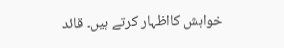خواہش کااظہار کرتے ہیں۔ قائد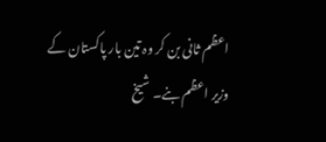اعظم ثانی بن کر وہ تین بار پاکستان کے وزیر اعظم بنے۔ شیخ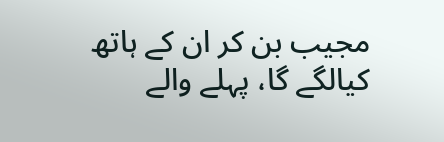مجیب بن کر ان کے ہاتھ کیالگے گا، پہلے والے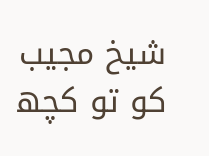شیخ مجیب کو تو کچھ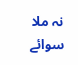نہ ملا سوائے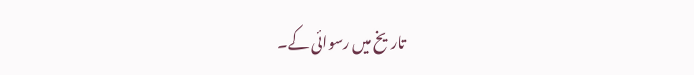تاریخ میں رسوائی کے۔